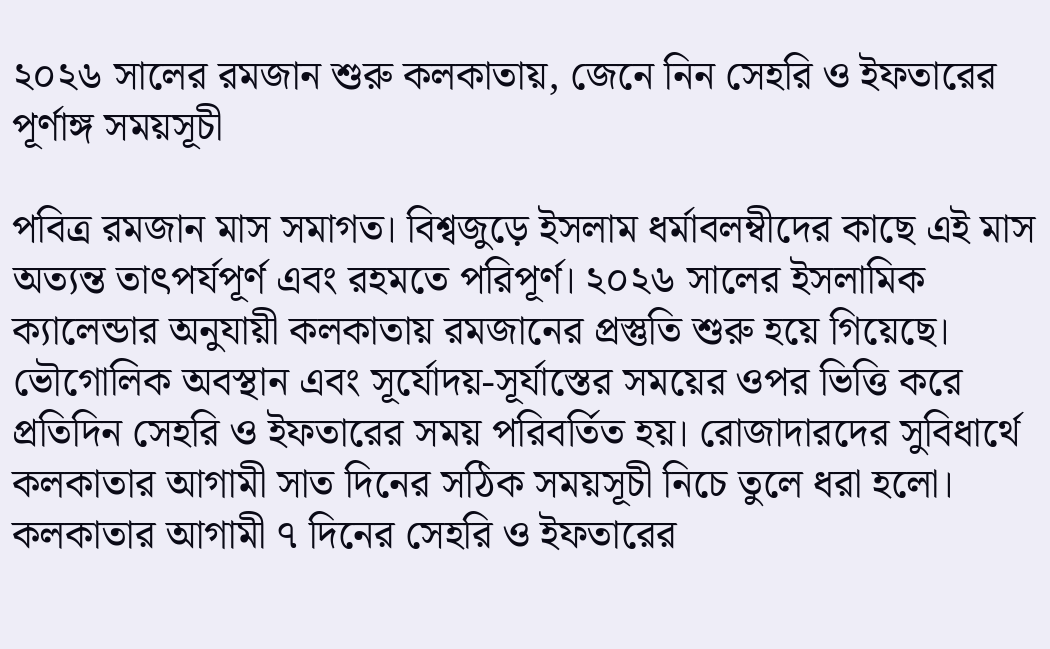২০২৬ সালের রমজান শুরু কলকাতায়, জেনে নিন সেহরি ও ইফতারের পূর্ণাঙ্গ সময়সূচী

পবিত্র রমজান মাস সমাগত। বিশ্বজুড়ে ইসলাম ধর্মাবলম্বীদের কাছে এই মাস অত্যন্ত তাৎপর্যপূর্ণ এবং রহমতে পরিপূর্ণ। ২০২৬ সালের ইসলামিক ক্যালেন্ডার অনুযায়ী কলকাতায় রমজানের প্রস্তুতি শুরু হয়ে গিয়েছে। ভৌগোলিক অবস্থান এবং সূর্যোদয়-সূর্যাস্তের সময়ের ওপর ভিত্তি করে প্রতিদিন সেহরি ও ইফতারের সময় পরিবর্তিত হয়। রোজাদারদের সুবিধার্থে কলকাতার আগামী সাত দিনের সঠিক সময়সূচী নিচে তুলে ধরা হলো।
কলকাতার আগামী ৭ দিনের সেহরি ও ইফতারের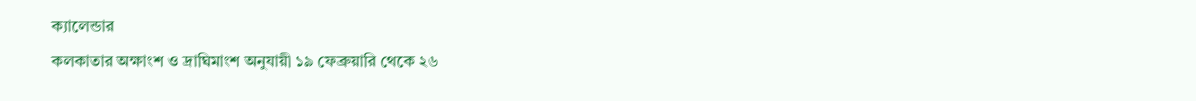ক্যালেন্ডার
কলকাতার অক্ষাংশ ও দ্রাঘিমাংশ অনুযায়ী ১৯ ফেব্রুয়ারি থেকে ২৬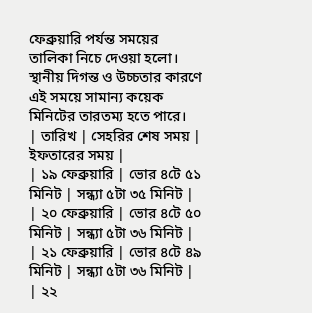ফেব্রুয়ারি পর্যন্ত সময়ের তালিকা নিচে দেওয়া হলো। স্থানীয় দিগন্ত ও উচ্চতার কারণে এই সময়ে সামান্য কয়েক মিনিটের তারতম্য হতে পারে।
| তারিখ | সেহরির শেষ সময় | ইফতারের সময় |
| ১৯ ফেব্রুয়ারি | ভোর ৪টে ৫১ মিনিট | সন্ধ্যা ৫টা ৩৫ মিনিট |
| ২০ ফেব্রুয়ারি | ভোর ৪টে ৫০ মিনিট | সন্ধ্যা ৫টা ৩৬ মিনিট |
| ২১ ফেব্রুয়ারি | ভোর ৪টে ৪৯ মিনিট | সন্ধ্যা ৫টা ৩৬ মিনিট |
| ২২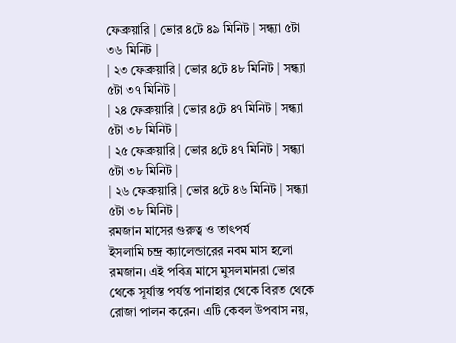ফেব্রুয়ারি | ভোর ৪টে ৪৯ মিনিট | সন্ধ্যা ৫টা ৩৬ মিনিট |
| ২৩ ফেব্রুয়ারি | ভোর ৪টে ৪৮ মিনিট | সন্ধ্যা ৫টা ৩৭ মিনিট |
| ২৪ ফেব্রুয়ারি | ভোর ৪টে ৪৭ মিনিট | সন্ধ্যা ৫টা ৩৮ মিনিট |
| ২৫ ফেব্রুয়ারি | ভোর ৪টে ৪৭ মিনিট | সন্ধ্যা ৫টা ৩৮ মিনিট |
| ২৬ ফেব্রুয়ারি | ভোর ৪টে ৪৬ মিনিট | সন্ধ্যা ৫টা ৩৮ মিনিট |
রমজান মাসের গুরুত্ব ও তাৎপর্য
ইসলামি চন্দ্র ক্যালেন্ডারের নবম মাস হলো রমজান। এই পবিত্র মাসে মুসলমানরা ভোর থেকে সূর্যাস্ত পর্যন্ত পানাহার থেকে বিরত থেকে রোজা পালন করেন। এটি কেবল উপবাস নয়,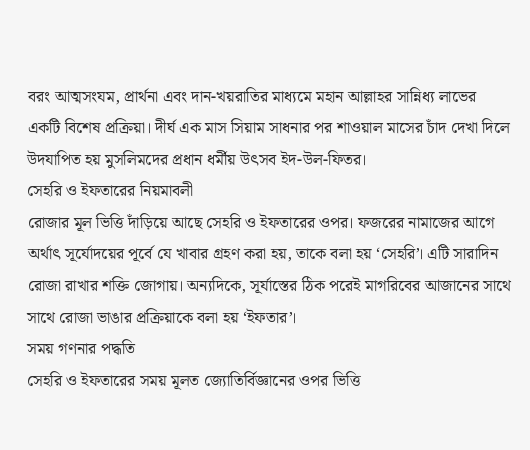বরং আত্মসংযম, প্রার্থনা এবং দান-খয়রাতির মাধ্যমে মহান আল্লাহর সান্নিধ্য লাভের একটি বিশেষ প্রক্রিয়া। দীর্ঘ এক মাস সিয়াম সাধনার পর শাওয়াল মাসের চাঁদ দেখা দিলে উদযাপিত হয় মুসলিমদের প্রধান ধর্মীয় উৎসব ইদ-উল-ফিতর।
সেহরি ও ইফতারের নিয়মাবলী
রোজার মূল ভিত্তি দাঁড়িয়ে আছে সেহরি ও ইফতারের ওপর। ফজরের নামাজের আগে অর্থাৎ সূর্যোদয়ের পূর্বে যে খাবার গ্রহণ করা হয়, তাকে বলা হয় ‘সেহরি’। এটি সারাদিন রোজা রাখার শক্তি জোগায়। অন্যদিকে, সূর্যাস্তের ঠিক পরেই মাগরিবের আজানের সাথে সাথে রোজা ভাঙার প্রক্রিয়াকে বলা হয় ‘ইফতার’।
সময় গণনার পদ্ধতি
সেহরি ও ইফতারের সময় মূলত জ্যোতির্বিজ্ঞানের ওপর ভিত্তি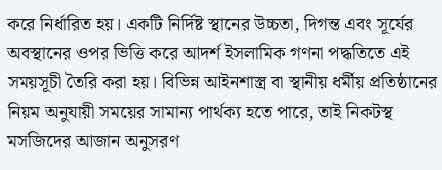করে নির্ধারিত হয়। একটি নির্দিষ্ট স্থানের উচ্চতা, দিগন্ত এবং সূর্যের অবস্থানের ওপর ভিত্তি করে আদর্শ ইসলামিক গণনা পদ্ধতিতে এই সময়সূচী তৈরি করা হয়। বিভিন্ন আইনশাস্ত্র বা স্থানীয় ধর্মীয় প্রতিষ্ঠানের নিয়ম অনুযায়ী সময়ের সামান্য পার্থক্য হতে পারে, তাই নিকটস্থ মসজিদের আজান অনুসরণ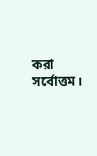করা সর্বোত্তম।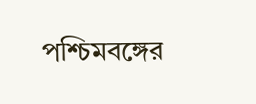পশ্চিমবঙ্গের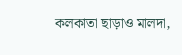কলকাতা ছাড়াও মালদা,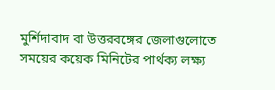মুর্শিদাবাদ বা উত্তরবঙ্গের জেলাগুলোতে সময়ের কয়েক মিনিটের পার্থক্য লক্ষ্য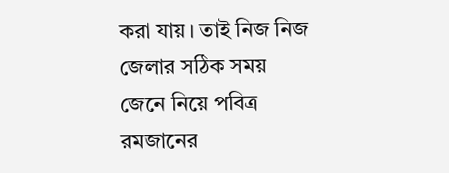করা যায়। তাই নিজ নিজ জেলার সঠিক সময় জেনে নিয়ে পবিত্র রমজানের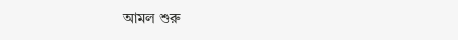আমল শুরু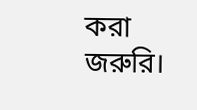করা জরুরি।